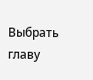Выбрать главу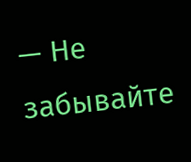— Не забывайте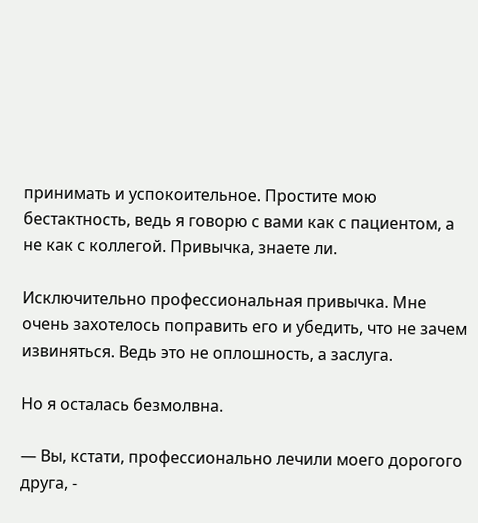принимать и успокоительное. Простите мою бестактность, ведь я говорю с вами как с пациентом, а не как с коллегой. Привычка, знаете ли.

Исключительно профессиональная привычка. Мне очень захотелось поправить его и убедить, что не зачем извиняться. Ведь это не оплошность, а заслуга.

Но я осталась безмолвна.

— Вы, кстати, профессионально лечили моего дорогого друга, -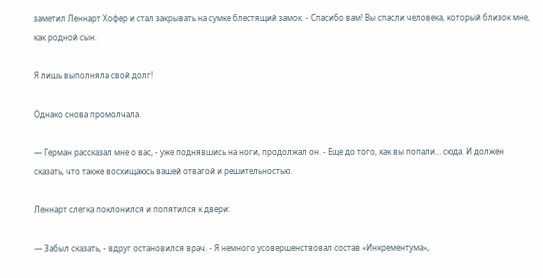заметил Леннарт Хофер и стал закрывать на сумке блестящий замок. - Спасибо вам! Вы спасли человека, который близок мне, как родной сын.

Я лишь выполняла свой долг!

Однако снова промолчала.

— Герман рассказал мне о вас, - уже поднявшись на ноги, продолжал он. - Еще до того, как вы попали… сюда. И должен сказать, что также восхищаюсь вашей отвагой и решительностью.

Леннарт слегка поклонился и попятился к двери:

— Забыл сказать, - вдруг остановился врач. - Я немного усовершенствовал состав «Инкрементума»,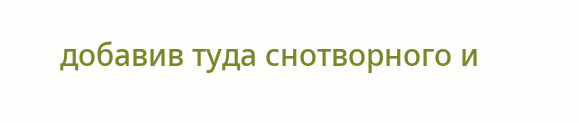добавив туда снотворного и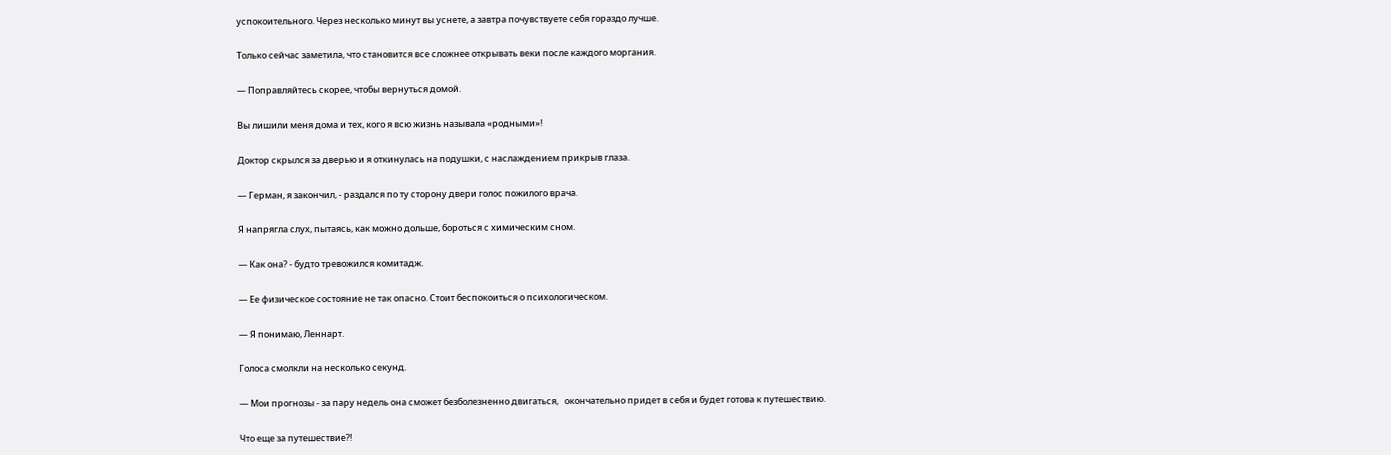успокоительного. Через несколько минут вы уснете, а завтра почувствуете себя гораздо лучше.

Только сейчас заметила, что становится все сложнее открывать веки после каждого моргания.

— Поправляйтесь скорее, чтобы вернуться домой.

Вы лишили меня дома и тех, кого я всю жизнь называла «родными»!

Доктор скрылся за дверью и я откинулась на подушки, с наслаждением прикрыв глаза.

— Герман, я закончил, - раздался по ту сторону двери голос пожилого врача.

Я напрягла слух, пытаясь, как можно дольше, бороться с химическим сном.

— Как она? - будто тревожился комитадж.

— Ее физическое состояние не так опасно. Стоит беспокоиться о психологическом.

— Я понимаю, Леннарт.

Голоса смолкли на несколько секунд.

— Мои прогнозы - за пару недель она сможет безболезненно двигаться,   окончательно придет в себя и будет готова к путешествию.

Что еще за путешествие?!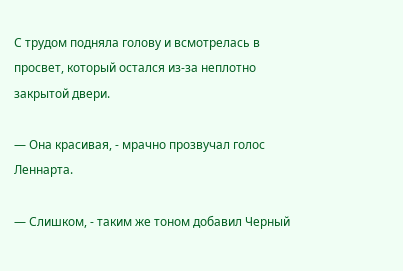С трудом подняла голову и всмотрелась в просвет, который остался из-за неплотно закрытой двери.

— Она красивая, - мрачно прозвучал голос Леннарта.

— Слишком, - таким же тоном добавил Черный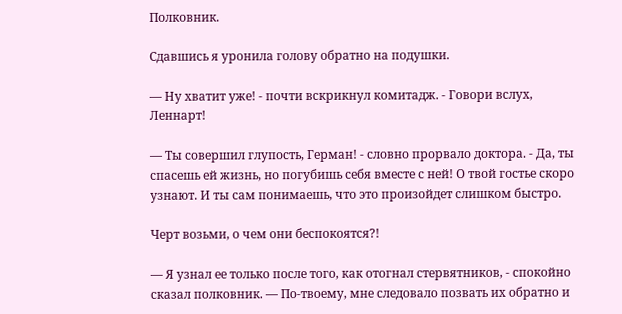Полковник.

Сдавшись я уронила голову обратно на подушки.

— Ну хватит уже! - почти вскрикнул комитадж. - Говори вслух, Леннарт!

— Ты совершил глупость, Герман! - словно прорвало доктора. - Да, ты спасешь ей жизнь, но погубишь себя вместе с ней! О твой гостье скоро узнают. И ты сам понимаешь, что это произойдет слишком быстро.

Черт возьми, о чем они беспокоятся?!

— Я узнал ее только после того, как отогнал стервятников, - спокойно сказал полковник. — По-твоему, мне следовало позвать их обратно и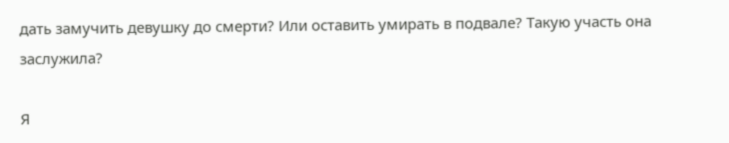дать замучить девушку до смерти? Или оставить умирать в подвале? Такую участь она заслужила?

Я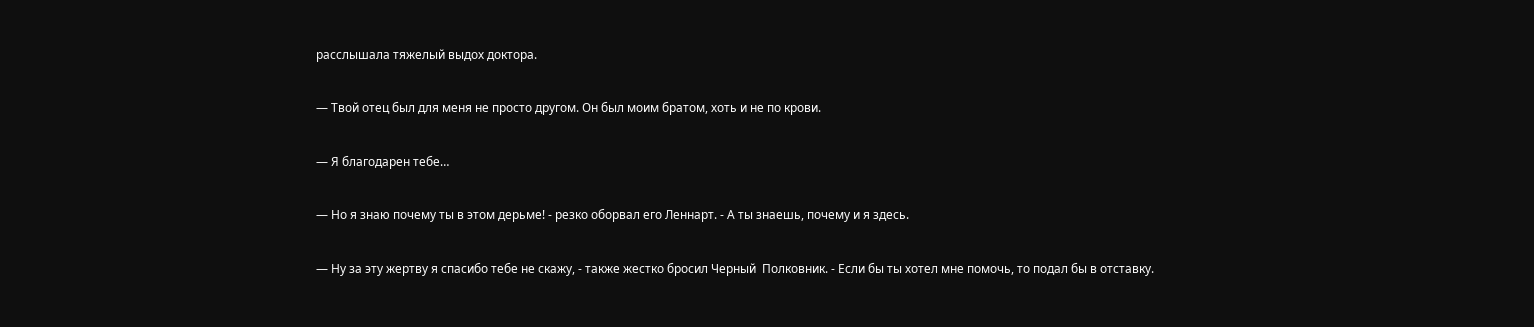расслышала тяжелый выдох доктора.

— Твой отец был для меня не просто другом. Он был моим братом, хоть и не по крови.

— Я благодарен тебе…

— Но я знаю почему ты в этом дерьме! - резко оборвал его Леннарт. - А ты знаешь, почему и я здесь.

— Ну за эту жертву я спасибо тебе не скажу, - также жестко бросил Черный  Полковник. - Если бы ты хотел мне помочь, то подал бы в отставку.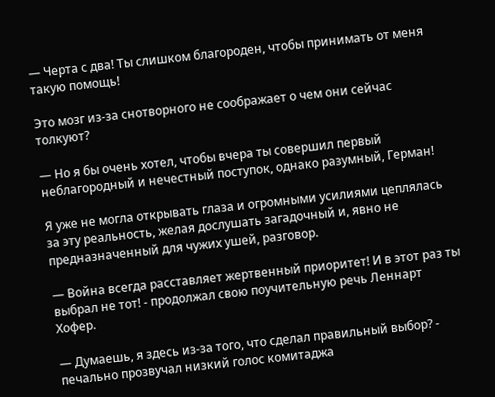— Черта с два! Ты слишком благороден, чтобы принимать от меня такую помощь!

Это мозг из-за снотворного не соображает о чем они сейчас толкуют?

— Но я бы очень хотел, чтобы вчера ты совершил первый неблагородный и нечестный поступок, однако разумный, Герман!

Я уже не могла открывать глаза и огромными усилиями цеплялась за эту реальность, желая дослушать загадочный и, явно не предназначенный для чужих ушей, разговор.

— Война всегда расставляет жертвенный приоритет! И в этот раз ты выбрал не тот! - продолжал свою поучительную речь Леннарт Хофер.

— Думаешь, я здесь из-за того, что сделал правильный выбор? - печально прозвучал низкий голос комитаджа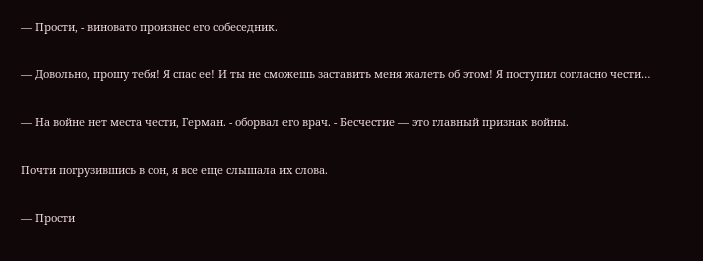— Прости, - виновато произнес его собеседник.

— Довольно, прошу тебя! Я спас ее! И ты не сможешь заставить меня жалеть об этом! Я поступил согласно чести…

— На войне нет места чести, Герман. - оборвал его врач. - Бесчестие — это главный признак войны.

Почти погрузившись в сон, я все еще слышала их слова.

— Прости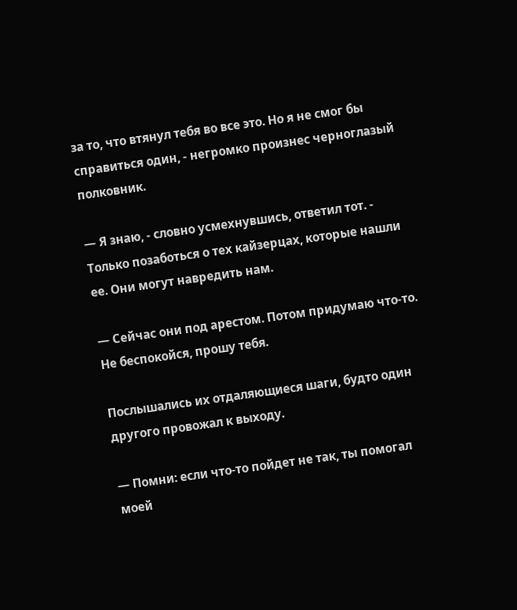за то, что втянул тебя во все это. Но я не смог бы справиться один, - негромко произнес черноглазый полковник.

— Я знаю, - словно усмехнувшись, ответил тот. - Только позаботься о тех кайзерцах, которые нашли ее. Они могут навредить нам.

— Сейчас они под арестом. Потом придумаю что-то. Не беспокойся, прошу тебя.

Послышались их отдаляющиеся шаги, будто один другого провожал к выходу.

— Помни: если что-то пойдет не так, ты помогал моей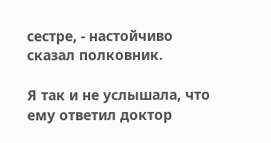сестре, - настойчиво сказал полковник.

Я так и не услышала, что ему ответил доктор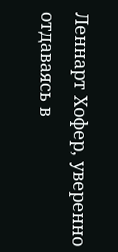Леннарт Хофер, уверенно отдаваясь в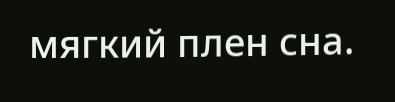мягкий плен сна.